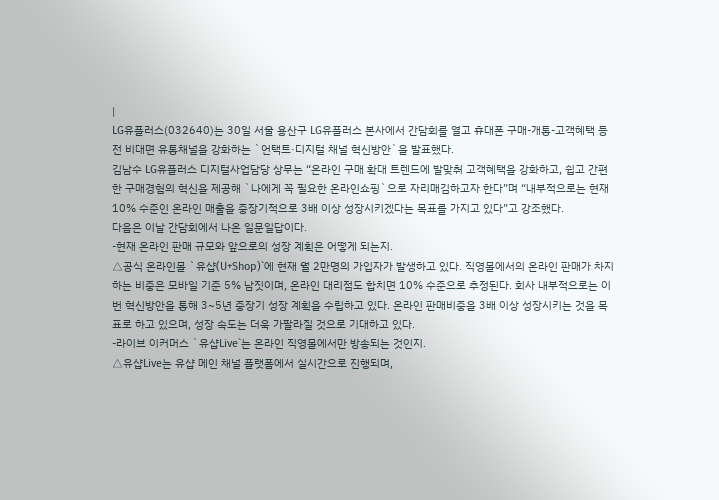|
LG유플러스(032640)는 30일 서울 용산구 LG유플러스 본사에서 간담회를 열고 휴대폰 구매-개통-고객혜택 등 전 비대면 유통채널을 강화하는 `언택트·디지털 채널 혁신방안`을 발표했다.
김남수 LG유플러스 디지털사업담당 상무는 “온라인 구매 확대 트렌드에 발맞춰 고객혜택을 강화하고, 쉽고 간편한 구매경험의 혁신을 제공해 `나에게 꼭 필요한 온라인쇼핑`으로 자리매김하고자 한다”며 “내부적으로는 현재 10% 수준인 온라인 매출을 중장기적으로 3배 이상 성장시키겠다는 목표를 가지고 있다”고 강조했다.
다음은 이날 간담회에서 나온 일문일답이다.
-현재 온라인 판매 규모와 앞으로의 성장 계획은 어떻게 되는지.
△공식 온라인몰 `유샵(U+Shop)`에 현재 월 2만명의 가입자가 발생하고 있다. 직영몰에서의 온라인 판매가 차지하는 비중은 모바일 기준 5% 남짓이며, 온라인 대리점도 합치면 10% 수준으로 추정된다. 회사 내부적으로는 이번 혁신방안을 통해 3~5년 중장기 성장 계획을 수립하고 있다. 온라인 판매비중을 3배 이상 성장시키는 것을 목표로 하고 있으며, 성장 속도는 더욱 가팔라질 것으로 기대하고 있다.
-라이브 이커머스 `유샵Live`는 온라인 직영몰에서만 방송되는 것인지.
△유샵Live는 유샵 메인 채널 플랫폼에서 실시간으로 진행되며,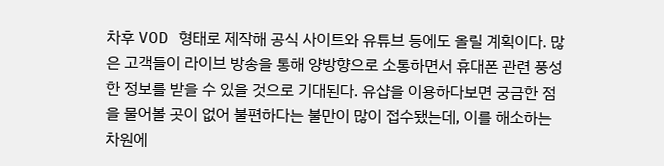차후 VOD 형태로 제작해 공식 사이트와 유튜브 등에도 올릴 계획이다. 많은 고객들이 라이브 방송을 통해 양방향으로 소통하면서 휴대폰 관련 풍성한 정보를 받을 수 있을 것으로 기대된다. 유샵을 이용하다보면 궁금한 점을 물어볼 곳이 없어 불편하다는 불만이 많이 접수됐는데, 이를 해소하는 차원에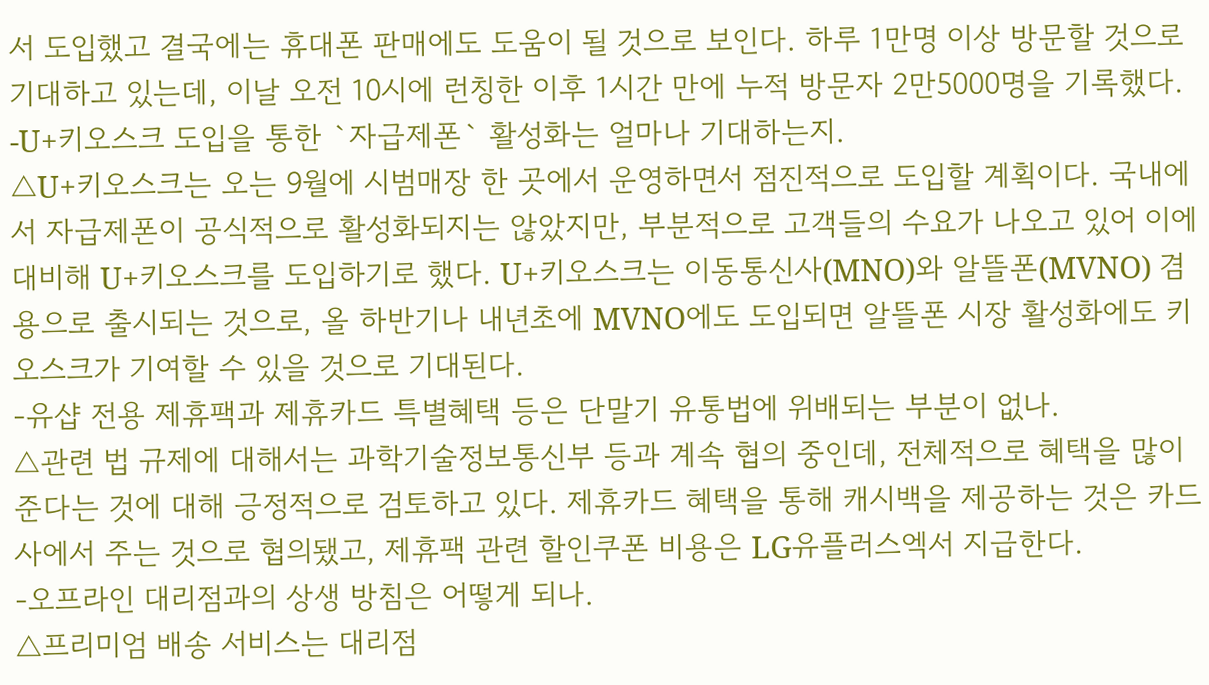서 도입했고 결국에는 휴대폰 판매에도 도움이 될 것으로 보인다. 하루 1만명 이상 방문할 것으로 기대하고 있는데, 이날 오전 10시에 런칭한 이후 1시간 만에 누적 방문자 2만5000명을 기록했다.
-U+키오스크 도입을 통한 `자급제폰` 활성화는 얼마나 기대하는지.
△U+키오스크는 오는 9월에 시범매장 한 곳에서 운영하면서 점진적으로 도입할 계획이다. 국내에서 자급제폰이 공식적으로 활성화되지는 않았지만, 부분적으로 고객들의 수요가 나오고 있어 이에 대비해 U+키오스크를 도입하기로 했다. U+키오스크는 이동통신사(MNO)와 알뜰폰(MVNO) 겸용으로 출시되는 것으로, 올 하반기나 내년초에 MVNO에도 도입되면 알뜰폰 시장 활성화에도 키오스크가 기여할 수 있을 것으로 기대된다.
-유샵 전용 제휴팩과 제휴카드 특별혜택 등은 단말기 유통법에 위배되는 부분이 없나.
△관련 법 규제에 대해서는 과학기술정보통신부 등과 계속 협의 중인데, 전체적으로 혜택을 많이 준다는 것에 대해 긍정적으로 검토하고 있다. 제휴카드 혜택을 통해 캐시백을 제공하는 것은 카드사에서 주는 것으로 협의됐고, 제휴팩 관련 할인쿠폰 비용은 LG유플러스엑서 지급한다.
-오프라인 대리점과의 상생 방침은 어떻게 되나.
△프리미엄 배송 서비스는 대리점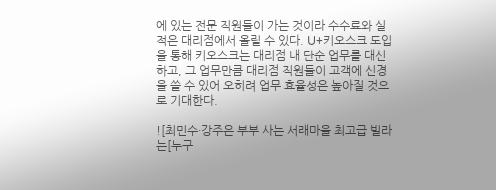에 있는 전문 직원들이 가는 것이라 수수료와 실적은 대리점에서 올릴 수 있다. U+키오스크 도입을 통해 키오스크는 대리점 내 단순 업무를 대신하고, 그 업무만큼 대리점 직원들이 고객에 신경을 쓸 수 있어 오히려 업무 효율성은 높아질 것으로 기대한다.

![최민수·강주은 부부 사는 서래마을 최고급 빌라는[누구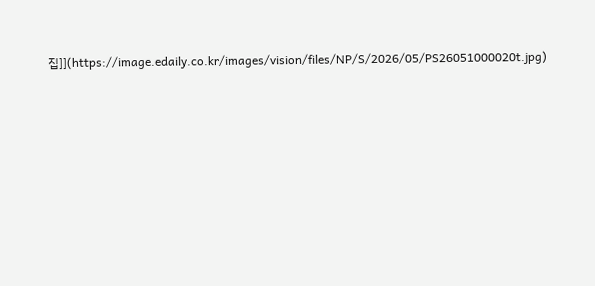집]](https://image.edaily.co.kr/images/vision/files/NP/S/2026/05/PS26051000020t.jpg)